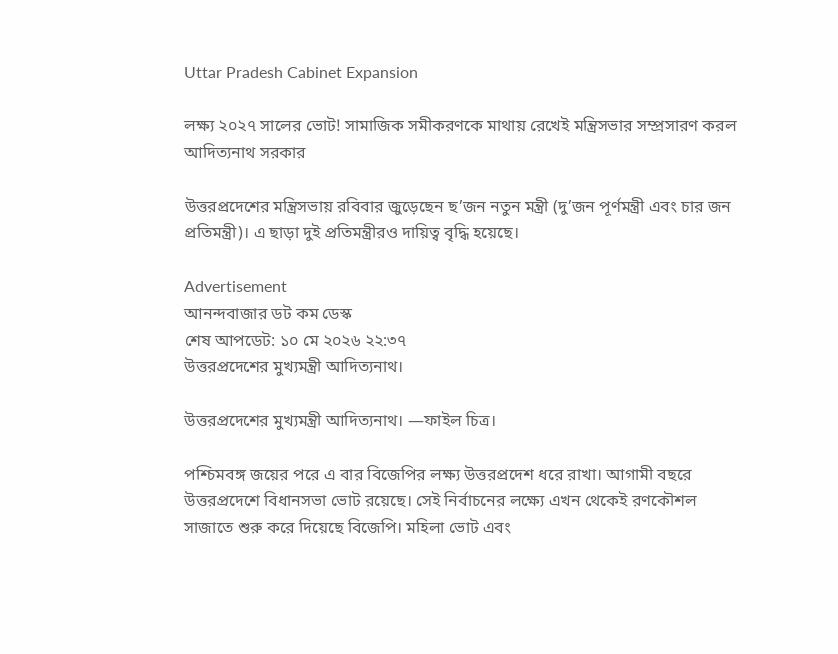Uttar Pradesh Cabinet Expansion

লক্ষ্য ২০২৭ সালের ভোট! সামাজিক সমীকরণকে মাথায় রেখেই মন্ত্রিসভার সম্প্রসারণ করল আদিত্যনাথ সরকার

উত্তরপ্রদেশের মন্ত্রিসভায় রবিবার জুড়েছেন ছ’জন নতুন মন্ত্রী (দু’জন পূর্ণমন্ত্রী এবং চার জন প্রতিমন্ত্রী)। এ ছাড়া দুই প্রতিমন্ত্রীরও দায়িত্ব বৃদ্ধি হয়েছে।

Advertisement
আনন্দবাজার ডট কম ডেস্ক
শেষ আপডেট: ১০ মে ২০২৬ ২২:৩৭
উত্তরপ্রদেশের মুখ্যমন্ত্রী আদিত্যনাথ।

উত্তরপ্রদেশের মুখ্যমন্ত্রী আদিত্যনাথ। —ফাইল চিত্র।

পশ্চিমবঙ্গ জয়ের পরে এ বার বিজেপির লক্ষ্য উত্তরপ্রদেশ ধরে রাখা। আগামী বছরে উত্তরপ্রদেশে বিধানসভা ভোট রয়েছে। সেই নির্বাচনের লক্ষ্যে এখন থেকেই রণকৌশল সাজাতে শুরু করে দিয়েছে বিজেপি। মহিলা ভোট এবং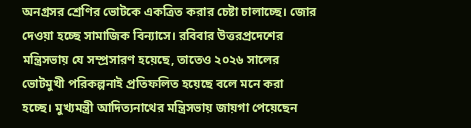অনগ্রসর শ্রেণির ভোটকে একত্রিত করার চেষ্টা চালাচ্ছে। জোর দেওয়া হচ্ছে সামাজিক বিন্যাসে। রবিবার উত্তরপ্রদেশের মন্ত্রিসভায় যে সম্প্রসারণ হয়েছে, তাতেও ২০২৬ সালের ভোটমুখী পরিকল্পনাই প্রতিফলিত হয়েছে বলে মনে করা হচ্ছে। মুখ্যমন্ত্রী আদিত্যনাথের মন্ত্রিসভায় জায়গা পেয়েছেন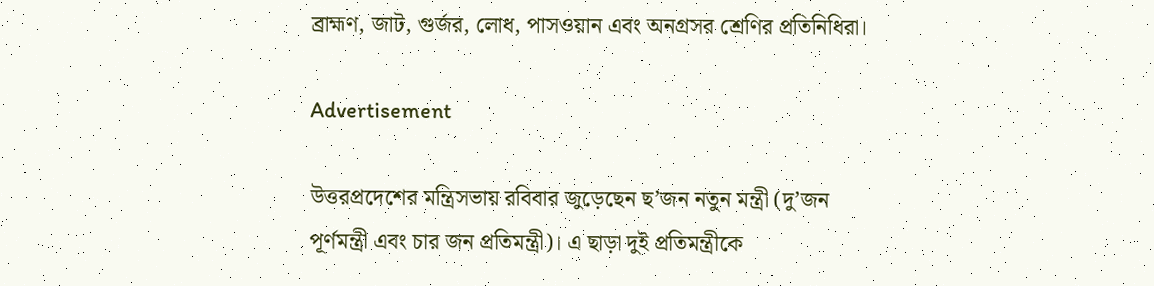ব্রাহ্মণ, জাট, গুর্জর, লোধ, পাসওয়ান এবং অনগ্রসর শ্রেণির প্রতিনিধিরা।

Advertisement

উত্তরপ্রদেশের মন্ত্রিসভায় রবিবার জুড়েছেন ছ’জন নতুন মন্ত্রী (দু’জন পূর্ণমন্ত্রী এবং চার জন প্রতিমন্ত্রী)। এ ছাড়া দুই প্রতিমন্ত্রীকে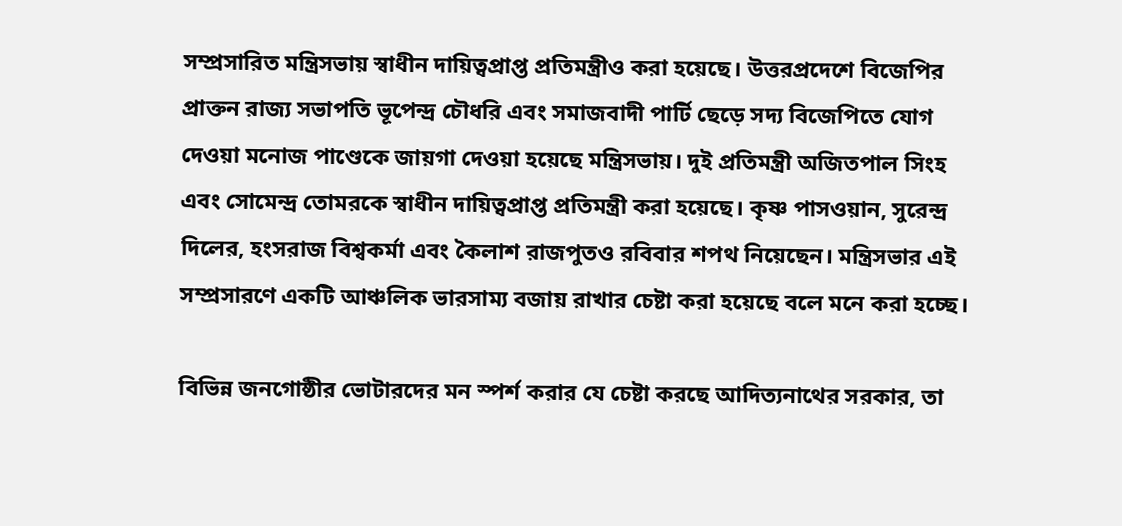সম্প্রসারিত মন্ত্রিসভায় স্বাধীন দায়িত্বপ্রাপ্ত প্রতিমন্ত্রীও করা হয়েছে। উত্তরপ্রদেশে বিজেপির প্রাক্তন রাজ্য সভাপতি ভূপেন্দ্র চৌধরি এবং সমাজবাদী পার্টি ছেড়ে সদ্য বিজেপিতে যোগ দেওয়া মনোজ পাণ্ডেকে জায়গা দেওয়া হয়েছে মন্ত্রিসভায়। দুই প্রতিমন্ত্রী অজিতপাল সিংহ এবং সোমেন্দ্র তোমরকে স্বাধীন দায়িত্বপ্রাপ্ত প্রতিমন্ত্রী করা হয়েছে। কৃষ্ণ পাসওয়ান, সুরেন্দ্র দিলের, হংসরাজ বিশ্বকর্মা এবং কৈলাশ রাজপুতও রবিবার শপথ নিয়েছেন। মন্ত্রিসভার এই সম্প্রসারণে একটি আঞ্চলিক ভারসাম্য বজায় রাখার চেষ্টা করা হয়েছে বলে মনে করা হচ্ছে।

বিভিন্ন জনগোষ্ঠীর ভোটারদের মন স্পর্শ করার যে চেষ্টা করছে আদিত্যনাথের সরকার, তা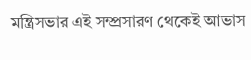মন্ত্রিসভার এই সম্প্রসারণ থেকেই আভাস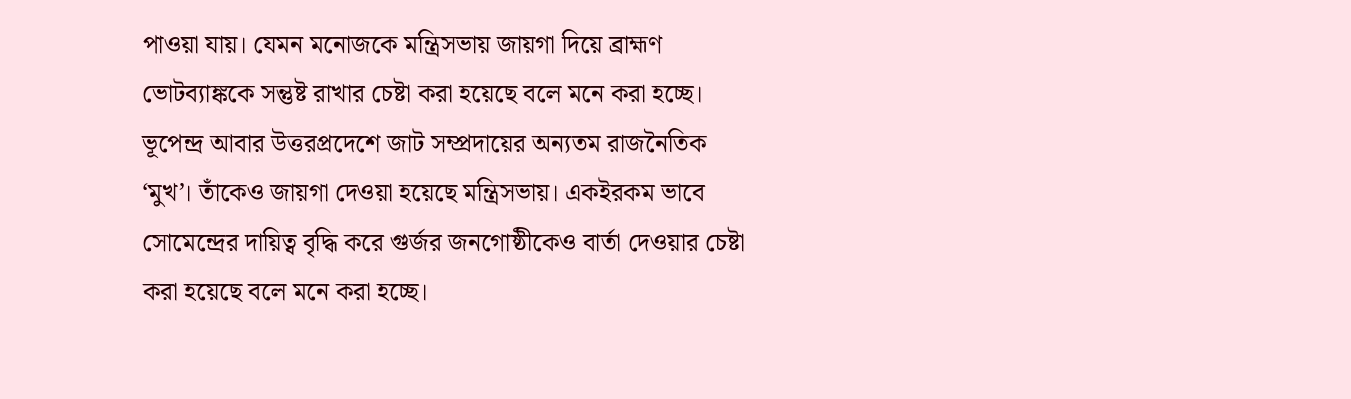পাওয়া যায়। যেমন মনোজকে মন্ত্রিসভায় জায়গা দিয়ে ব্রাহ্মণ ভোটব্যাঙ্ককে সন্তুষ্ট রাখার চেষ্টা করা হয়েছে বলে মনে করা হচ্ছে। ভূপেন্দ্র আবার উত্তরপ্রদেশে জাট সম্প্রদায়ের অন্যতম রাজনৈতিক ‘মুখ’। তাঁকেও জায়গা দেওয়া হয়েছে মন্ত্রিসভায়। একইরকম ভাবে সোমেন্দ্রের দায়িত্ব বৃদ্ধি করে গুর্জর জনগোষ্ঠীকেও বার্তা দেওয়ার চেষ্টা করা হয়েছে বলে মনে করা হচ্ছে।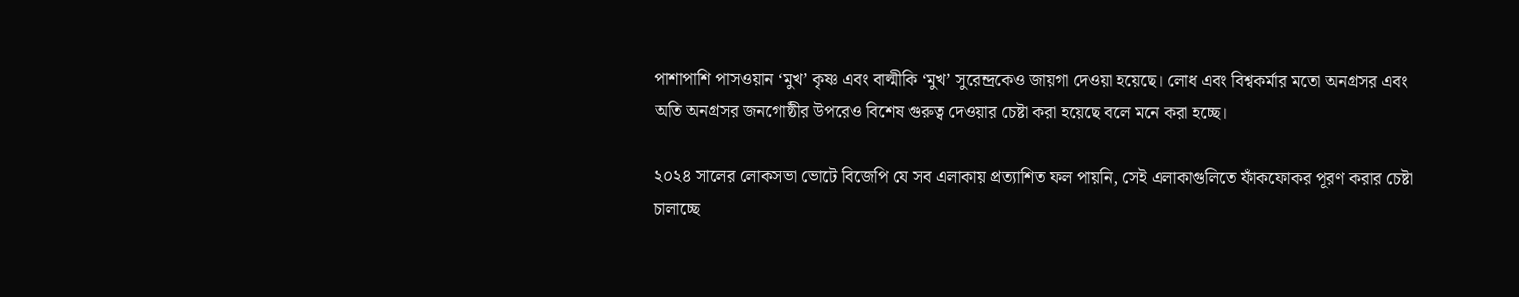পাশাপাশি পাসওয়ান ‘মুখ’ কৃষ্ণ এবং বাল্মীকি ‘মুখ’ সুরেন্দ্রকেও জায়গা দেওয়া হয়েছে। লোধ এবং বিশ্বকর্মার মতো অনগ্রসর এবং অতি অনগ্রসর জনগোষ্ঠীর উপরেও বিশেষ গুরুত্ব দেওয়ার চেষ্টা করা হয়েছে বলে মনে করা হচ্ছে।

২০২৪ সালের লোকসভা ভোটে বিজেপি যে সব এলাকায় প্রত্যাশিত ফল পায়নি, সেই এলাকাগুলিতে ফাঁকফোকর পূরণ করার চেষ্টা চালাচ্ছে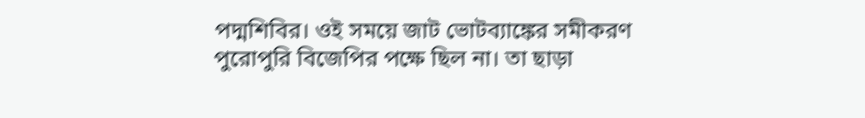পদ্মশিবির। ওই সময়ে জাট ভোটব্যাঙ্কের সমীকরণ পুরোপুরি বিজেপির পক্ষে ছিল না। তা ছাড়া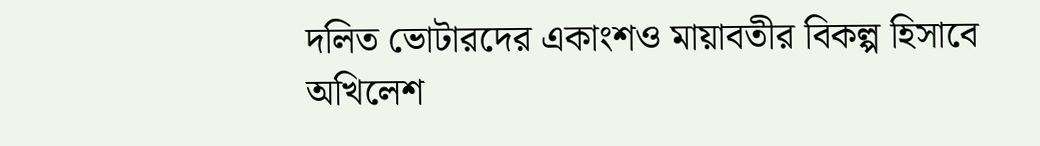দলিত ভোটারদের একাংশও মায়াবতীর বিকল্প হিসাবে অখিলেশ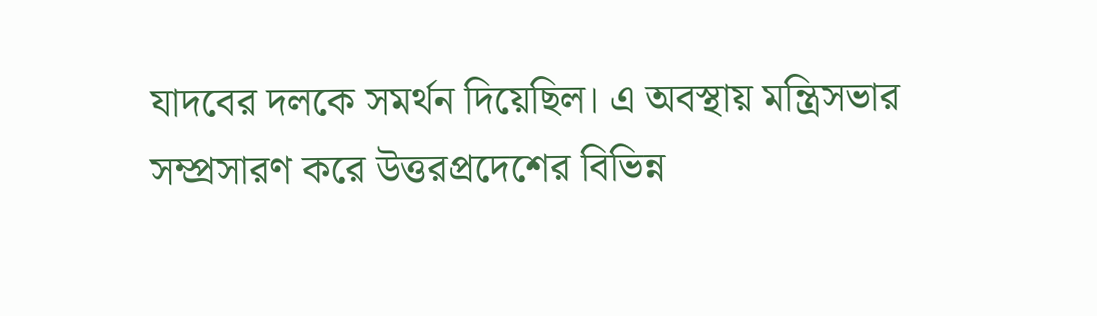যাদবের দলকে সমর্থন দিয়েছিল। এ অবস্থায় মন্ত্রিসভার সম্প্রসারণ করে উত্তরপ্রদেশের বিভিন্ন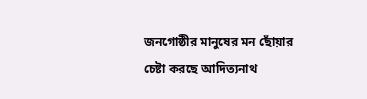জনগোষ্ঠীর মানুষের মন ছোঁয়ার চেষ্টা করছে আদিত্যনাথ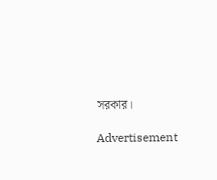সরকার।

Advertisement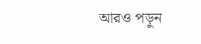আরও পড়ুন